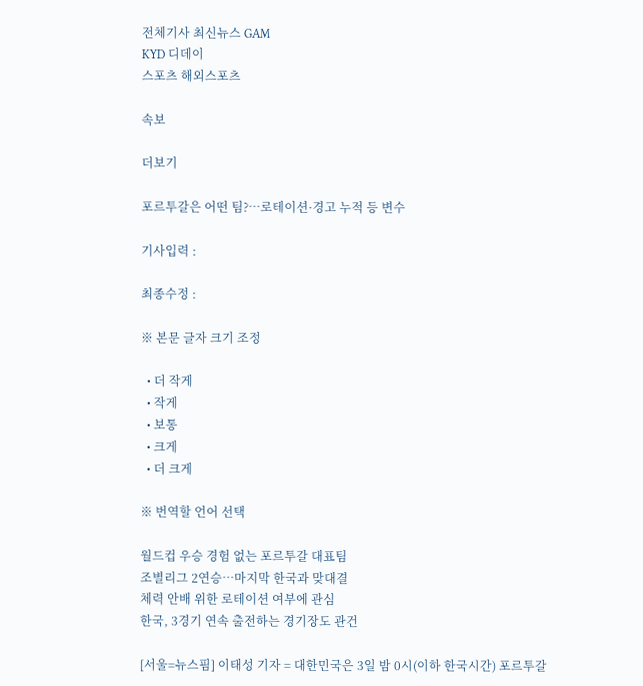전체기사 최신뉴스 GAM
KYD 디데이
스포츠 해외스포츠

속보

더보기

포르투갈은 어떤 팀?…로테이션·경고 누적 등 변수

기사입력 :

최종수정 :

※ 본문 글자 크기 조정

  • 더 작게
  • 작게
  • 보통
  • 크게
  • 더 크게

※ 번역할 언어 선택

월드컵 우승 경험 없는 포르투갈 대표팀
조별리그 2연승…마지막 한국과 맞대결
체력 안배 위한 로테이션 여부에 관심
한국, 3경기 연속 출전하는 경기장도 관건

[서울=뉴스핌] 이태성 기자 = 대한민국은 3일 밤 0시(이하 한국시간) 포르투갈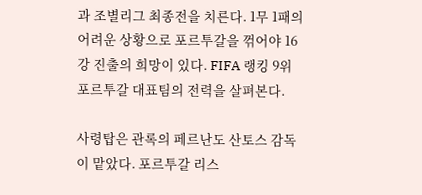과 조별리그 최종전을 치른다. 1무 1패의 어려운 상황으로 포르투갈을 꺾어야 16강 진출의 희망이 있다. FIFA 랭킹 9위 포르투갈 대표팀의 전력을 살펴본다.

사령탑은 관록의 페르난도 산토스 감독이 맡았다. 포르투갈 리스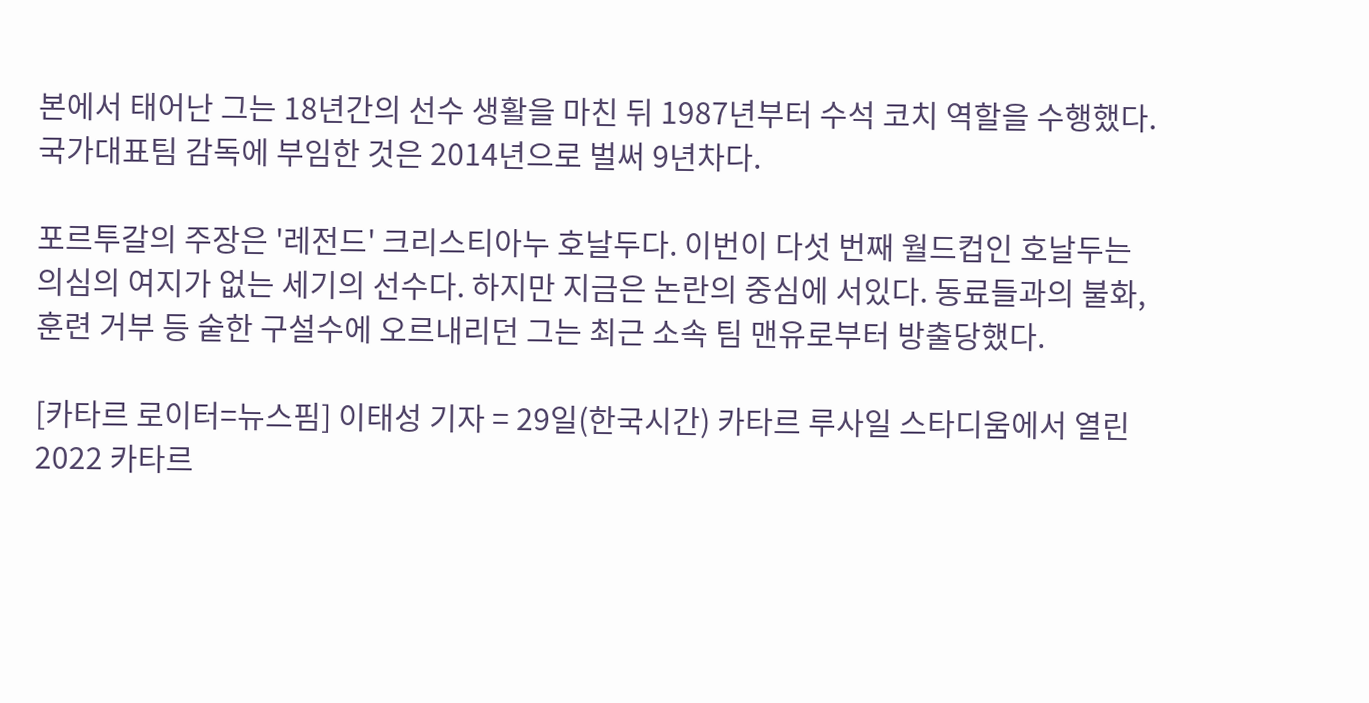본에서 태어난 그는 18년간의 선수 생활을 마친 뒤 1987년부터 수석 코치 역할을 수행했다. 국가대표팀 감독에 부임한 것은 2014년으로 벌써 9년차다.

포르투갈의 주장은 '레전드' 크리스티아누 호날두다. 이번이 다섯 번째 월드컵인 호날두는 의심의 여지가 없는 세기의 선수다. 하지만 지금은 논란의 중심에 서있다. 동료들과의 불화, 훈련 거부 등 숱한 구설수에 오르내리던 그는 최근 소속 팀 맨유로부터 방출당했다.

[카타르 로이터=뉴스핌] 이태성 기자 = 29일(한국시간) 카타르 루사일 스타디움에서 열린 2022 카타르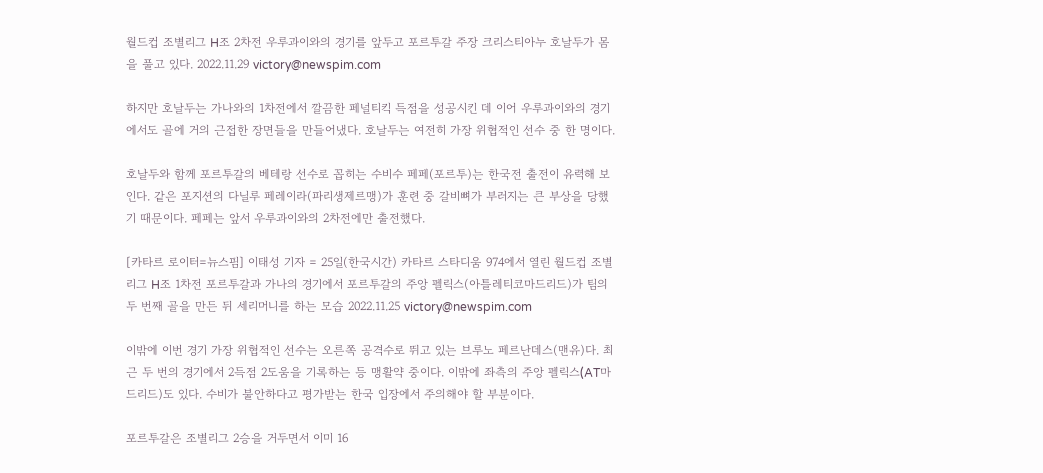월드컵 조별리그 H조 2차전 우루과이와의 경기를 앞두고 포르투갈 주장 크리스티아누 호날두가 몸을 풀고 있다. 2022.11.29 victory@newspim.com

하지만 호날두는 가나와의 1차전에서 깔끔한 페널티킥 득점을 성공시킨 데 이어 우루과이와의 경기에서도 골에 거의 근접한 장면들을 만들어냈다. 호날두는 여전히 가장 위협적인 선수 중 한 명이다.

호날두와 함께 포르투갈의 베테랑 선수로 꼽히는 수비수 페페(포르투)는 한국전 출전이 유력해 보인다. 같은 포지션의 다닐루 페레이라(파리생제르맹)가 훈련 중 갈비뼈가 부러지는 큰 부상을 당했기 때문이다. 페페는 앞서 우루과이와의 2차전에만 출전했다.

[카타르 로이터=뉴스핌] 이태성 기자 = 25일(한국시간) 카타르 스타디움 974에서 열린 월드컵 조별리그 H조 1차전 포르투갈과 가나의 경기에서 포르투갈의 주앙 펠릭스(아틀레티코마드리드)가 팀의 두 번째 골을 만든 뒤 세리머니를 하는 모습 2022.11.25 victory@newspim.com

이밖에 이번 경기 가장 위협적인 선수는 오른쪽 공격수로 뛰고 있는 브루노 페르난데스(맨유)다. 최근 두 번의 경기에서 2득점 2도움을 기록하는 등 맹활약 중이다. 이밖에 좌측의 주앙 펠릭스(AT마드리드)도 있다. 수비가 불안하다고 평가받는 한국 입장에서 주의해야 할 부분이다.

포르투갈은 조별리그 2승을 거두면서 이미 16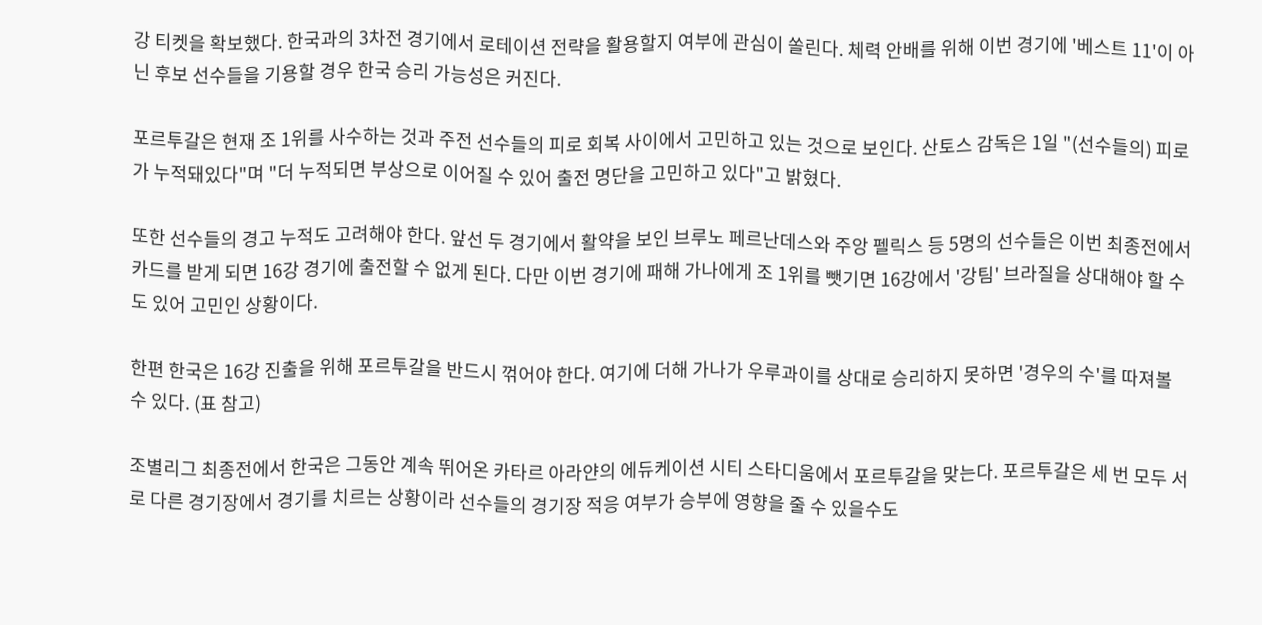강 티켓을 확보했다. 한국과의 3차전 경기에서 로테이션 전략을 활용할지 여부에 관심이 쏠린다. 체력 안배를 위해 이번 경기에 '베스트 11'이 아닌 후보 선수들을 기용할 경우 한국 승리 가능성은 커진다.

포르투갈은 현재 조 1위를 사수하는 것과 주전 선수들의 피로 회복 사이에서 고민하고 있는 것으로 보인다. 산토스 감독은 1일 "(선수들의) 피로가 누적돼있다"며 "더 누적되면 부상으로 이어질 수 있어 출전 명단을 고민하고 있다"고 밝혔다.

또한 선수들의 경고 누적도 고려해야 한다. 앞선 두 경기에서 활약을 보인 브루노 페르난데스와 주앙 펠릭스 등 5명의 선수들은 이번 최종전에서 카드를 받게 되면 16강 경기에 출전할 수 없게 된다. 다만 이번 경기에 패해 가나에게 조 1위를 뺏기면 16강에서 '강팀' 브라질을 상대해야 할 수도 있어 고민인 상황이다.

한편 한국은 16강 진출을 위해 포르투갈을 반드시 꺾어야 한다. 여기에 더해 가나가 우루과이를 상대로 승리하지 못하면 '경우의 수'를 따져볼 수 있다. (표 참고)

조별리그 최종전에서 한국은 그동안 계속 뛰어온 카타르 아라얀의 에듀케이션 시티 스타디움에서 포르투갈을 맞는다. 포르투갈은 세 번 모두 서로 다른 경기장에서 경기를 치르는 상황이라 선수들의 경기장 적응 여부가 승부에 영향을 줄 수 있을수도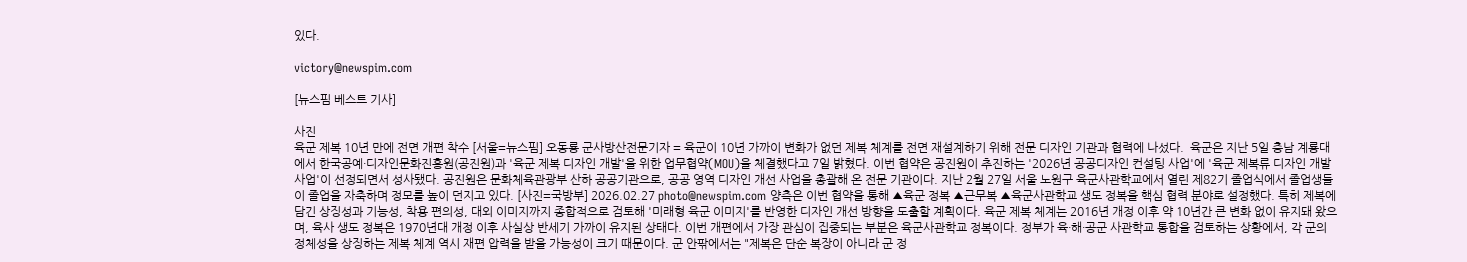있다.

victory@newspim.com

[뉴스핌 베스트 기사]

사진
육군 제복 10년 만에 전면 개편 착수 [서울=뉴스핌] 오동룡 군사방산전문기자 = 육군이 10년 가까이 변화가 없던 제복 체계를 전면 재설계하기 위해 전문 디자인 기관과 협력에 나섰다.  육군은 지난 5일 충남 계룡대에서 한국공예·디자인문화진흥원(공진원)과 '육군 제복 디자인 개발'을 위한 업무협약(MOU)을 체결했다고 7일 밝혔다. 이번 협약은 공진원이 추진하는 '2026년 공공디자인 컨설팅 사업'에 '육군 제복류 디자인 개발 사업'이 선정되면서 성사됐다. 공진원은 문화체육관광부 산하 공공기관으로, 공공 영역 디자인 개선 사업을 총괄해 온 전문 기관이다. 지난 2월 27일 서울 노원구 육군사관학교에서 열린 제82기 졸업식에서 졸업생들이 졸업을 자축하며 정모를 높이 던지고 있다. [사진=국방부] 2026.02.27 photo@newspim.com 양측은 이번 협약을 통해 ▲육군 정복 ▲근무복 ▲육군사관학교 생도 정복을 핵심 협력 분야로 설정했다. 특히 제복에 담긴 상징성과 기능성, 착용 편의성, 대외 이미지까지 종합적으로 검토해 '미래형 육군 이미지'를 반영한 디자인 개선 방향을 도출할 계획이다. 육군 제복 체계는 2016년 개정 이후 약 10년간 큰 변화 없이 유지돼 왔으며, 육사 생도 정복은 1970년대 개정 이후 사실상 반세기 가까이 유지된 상태다. 이번 개편에서 가장 관심이 집중되는 부분은 육군사관학교 정복이다. 정부가 육·해·공군 사관학교 통합을 검토하는 상황에서, 각 군의 정체성을 상징하는 제복 체계 역시 재편 압력을 받을 가능성이 크기 때문이다. 군 안팎에서는 "제복은 단순 복장이 아니라 군 정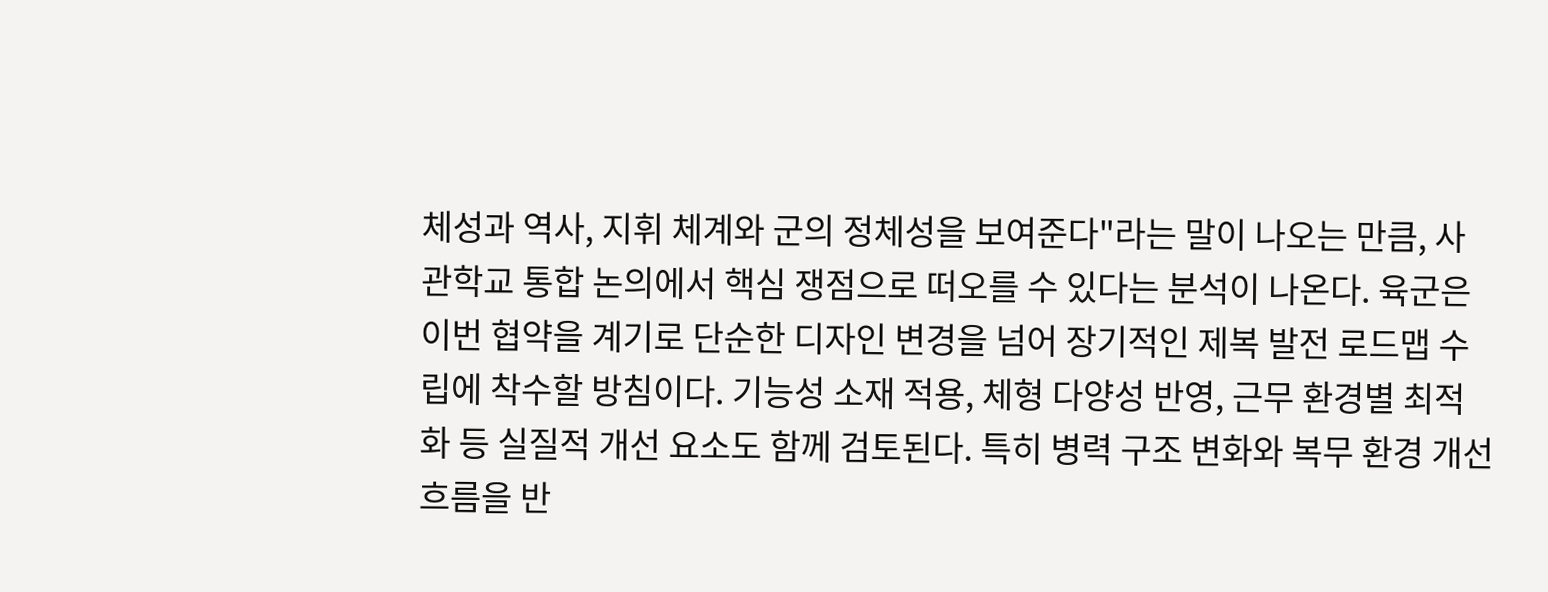체성과 역사, 지휘 체계와 군의 정체성을 보여준다"라는 말이 나오는 만큼, 사관학교 통합 논의에서 핵심 쟁점으로 떠오를 수 있다는 분석이 나온다. 육군은 이번 협약을 계기로 단순한 디자인 변경을 넘어 장기적인 제복 발전 로드맵 수립에 착수할 방침이다. 기능성 소재 적용, 체형 다양성 반영, 근무 환경별 최적화 등 실질적 개선 요소도 함께 검토된다. 특히 병력 구조 변화와 복무 환경 개선 흐름을 반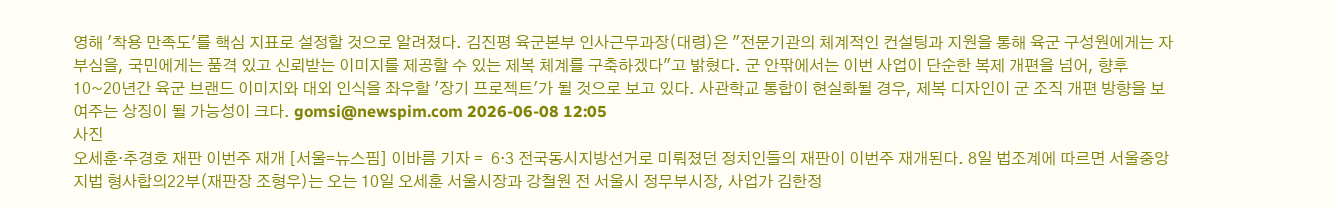영해 '착용 만족도'를 핵심 지표로 설정할 것으로 알려졌다. 김진평 육군본부 인사근무과장(대령)은 "전문기관의 체계적인 컨설팅과 지원을 통해 육군 구성원에게는 자부심을, 국민에게는 품격 있고 신뢰받는 이미지를 제공할 수 있는 제복 체계를 구축하겠다"고 밝혔다. 군 안팎에서는 이번 사업이 단순한 복제 개편을 넘어, 향후 10~20년간 육군 브랜드 이미지와 대외 인식을 좌우할 '장기 프로젝트'가 될 것으로 보고 있다. 사관학교 통합이 현실화될 경우, 제복 디자인이 군 조직 개편 방향을 보여주는 상징이 될 가능성이 크다. gomsi@newspim.com 2026-06-08 12:05
사진
오세훈·추경호 재판 이번주 재개 [서울=뉴스핌] 이바름 기자 =  6·3 전국동시지방선거로 미뤄졌던 정치인들의 재판이 이번주 재개된다. 8일 법조계에 따르면 서울중앙지법 형사합의22부(재판장 조형우)는 오는 10일 오세훈 서울시장과 강철원 전 서울시 정무부시장, 사업가 김한정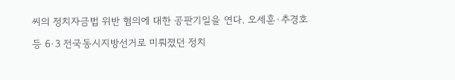씨의 정치자금법 위반 혐의에 대한 공판기일을 연다. 오세훈·추경호 등 6·3 전국동시지방선거로 미뤄졌던 정치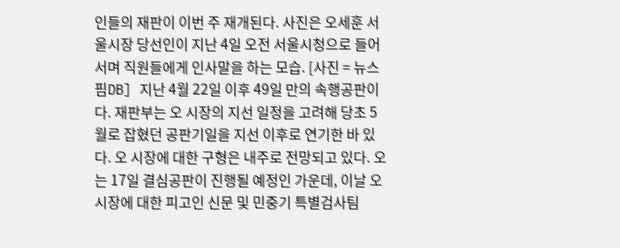인들의 재판이 이번 주 재개된다. 사진은 오세훈 서울시장 당선인이 지난 4일 오전 서울시청으로 들어서며 직원들에게 인사말을 하는 모습. [사진 = 뉴스핌DB] 지난 4월 22일 이후 49일 만의 속행공판이다. 재판부는 오 시장의 지선 일정을 고려해 당초 5월로 잡혔던 공판기일을 지선 이후로 연기한 바 있다. 오 시장에 대한 구형은 내주로 전망되고 있다. 오는 17일 결심공판이 진행될 예정인 가운데, 이날 오 시장에 대한 피고인 신문 및 민중기 특별검사팀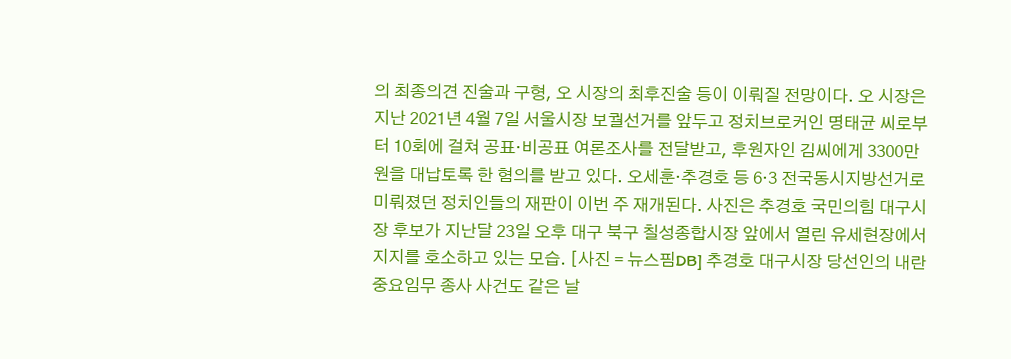의 최종의견 진술과 구형, 오 시장의 최후진술 등이 이뤄질 전망이다. 오 시장은 지난 2021년 4월 7일 서울시장 보궐선거를 앞두고 정치브로커인 명태균 씨로부터 10회에 걸쳐 공표·비공표 여론조사를 전달받고, 후원자인 김씨에게 3300만 원을 대납토록 한 혐의를 받고 있다. 오세훈·추경호 등 6·3 전국동시지방선거로 미뤄졌던 정치인들의 재판이 이번 주 재개된다. 사진은 추경호 국민의힘 대구시장 후보가 지난달 23일 오후 대구 북구 칠성종합시장 앞에서 열린 유세현장에서 지지를 호소하고 있는 모습. [사진 = 뉴스핌DB] 추경호 대구시장 당선인의 내란 중요임무 종사 사건도 같은 날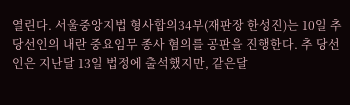열린다. 서울중앙지법 형사합의34부(재판장 한성진)는 10일 추 당선인의 내란 중요임무 종사 혐의를 공판을 진행한다. 추 당선인은 지난달 13일 법정에 출석했지만, 같은달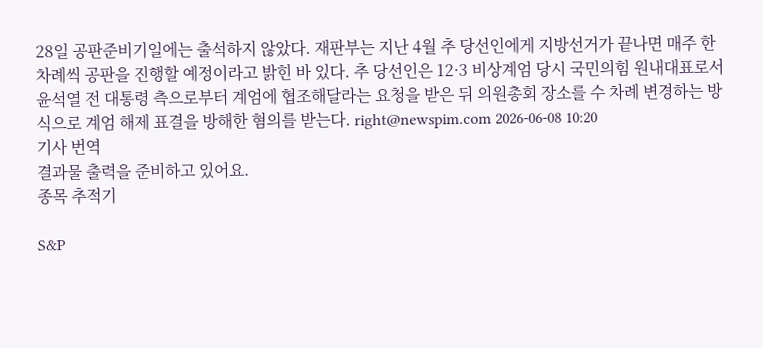28일 공판준비기일에는 출석하지 않았다. 재판부는 지난 4월 추 당선인에게 지방선거가 끝나면 매주 한 차례씩 공판을 진행할 예정이라고 밝힌 바 있다. 추 당선인은 12·3 비상계엄 당시 국민의힘 원내대표로서 윤석열 전 대통령 측으로부터 계엄에 협조해달라는 요청을 받은 뒤 의원총회 장소를 수 차례 변경하는 방식으로 계엄 해제 표결을 방해한 혐의를 받는다. right@newspim.com 2026-06-08 10:20
기사 번역
결과물 출력을 준비하고 있어요.
종목 추적기

S&P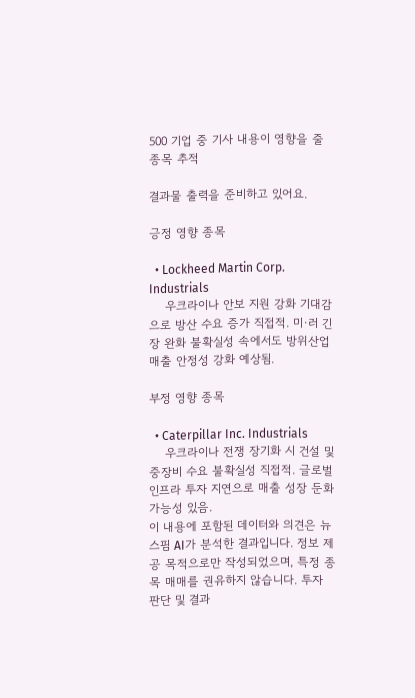500 기업 중 기사 내용이 영향을 줄 종목 추적

결과물 출력을 준비하고 있어요.

긍정 영향 종목

  • Lockheed Martin Corp. Industrials
    우크라이나 안보 지원 강화 기대감으로 방산 수요 증가 직접적. 미·러 긴장 완화 불확실성 속에서도 방위산업 매출 안정성 강화 예상됨.

부정 영향 종목

  • Caterpillar Inc. Industrials
    우크라이나 전쟁 장기화 시 건설 및 중장비 수요 불확실성 직접적. 글로벌 인프라 투자 지연으로 매출 성장 둔화 가능성 있음.
이 내용에 포함된 데이터와 의견은 뉴스핌 AI가 분석한 결과입니다. 정보 제공 목적으로만 작성되었으며, 특정 종목 매매를 권유하지 않습니다. 투자 판단 및 결과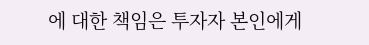에 대한 책임은 투자자 본인에게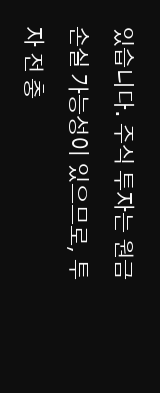있습니다. 주식 투자는 원금 손실 가능성이 있으므로, 투자 전 충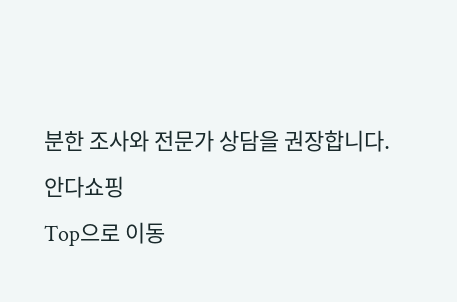분한 조사와 전문가 상담을 권장합니다.
안다쇼핑
Top으로 이동